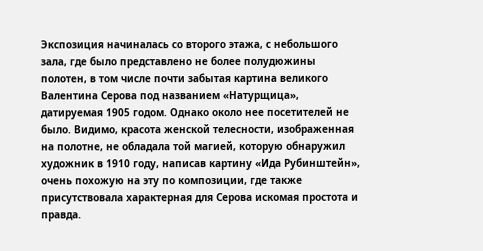Экспозиция начиналась со второго этажа, с небольшого зала, где было представлено не более полудюжины полотен, в том числе почти забытая картина великого Валентина Серова под названием «Натурщица», датируемая 1905 годом. Однако около нее посетителей не было. Видимо, красота женской телесности, изображенная на полотне, не обладала той магией, которую обнаружил художник в 1910 году, написав картину «Ида Рубинштейн», очень похожую на эту по композиции, где также присутствовала характерная для Серова искомая простота и правда.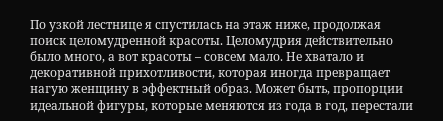По узкой лестнице я спустилась на этаж ниже, продолжая поиск целомудренной красоты. Целомудрия действительно было много, а вот красоты – совсем мало. Не хватало и декоративной прихотливости, которая иногда превращает нагую женщину в эффектный образ. Может быть, пропорции идеальной фигуры, которые меняются из года в год, перестали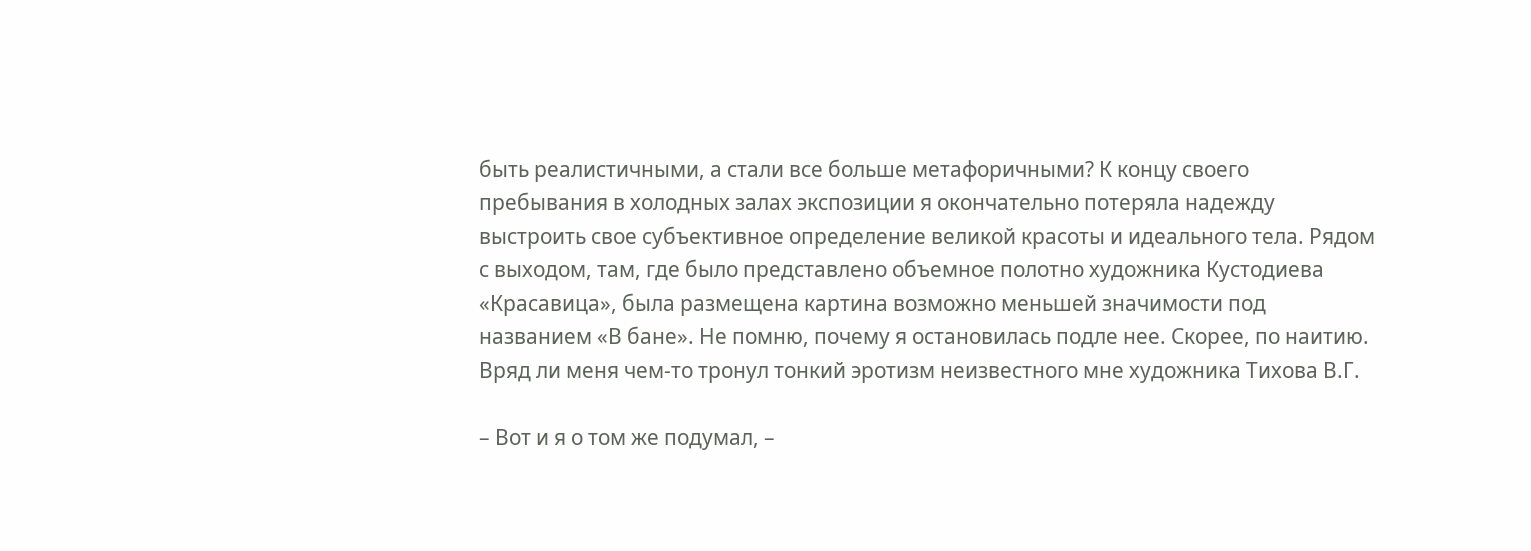быть реалистичными, а стали все больше метафоричными? К концу своего пребывания в холодных залах экспозиции я окончательно потеряла надежду выстроить свое субъективное определение великой красоты и идеального тела. Рядом с выходом, там, где было представлено объемное полотно художника Кустодиева «Красавица», была размещена картина возможно меньшей значимости под названием «В бане». Не помню, почему я остановилась подле нее. Скорее, по наитию. Вряд ли меня чем-то тронул тонкий эротизм неизвестного мне художника Тихова В.Г.

– Вот и я о том же подумал, –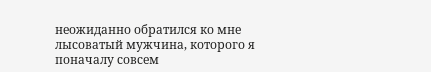неожиданно обратился ко мне лысоватый мужчина, которого я поначалу совсем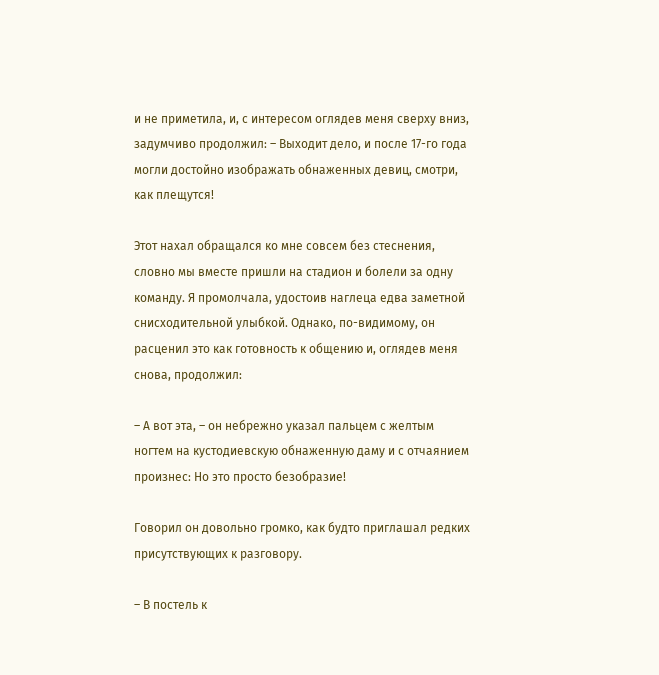и не приметила, и, с интересом оглядев меня сверху вниз, задумчиво продолжил: – Выходит дело, и после 17-го года могли достойно изображать обнаженных девиц, смотри, как плещутся!

Этот нахал обращался ко мне совсем без стеснения, словно мы вместе пришли на стадион и болели за одну команду. Я промолчала, удостоив наглеца едва заметной снисходительной улыбкой. Однако, по-видимому, он расценил это как готовность к общению и, оглядев меня снова, продолжил:

– А вот эта, – он небрежно указал пальцем с желтым ногтем на кустодиевскую обнаженную даму и с отчаянием произнес: Но это просто безобразие!

Говорил он довольно громко, как будто приглашал редких присутствующих к разговору.

– В постель к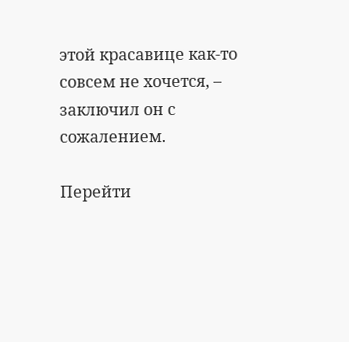этой красавице как-то совсем не хочется, – заключил он с сожалением.

Перейти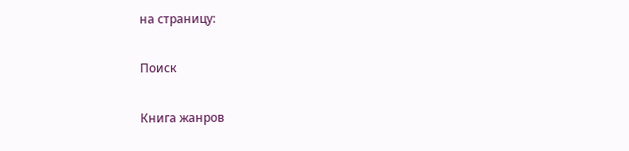на страницу:

Поиск

Книга жанров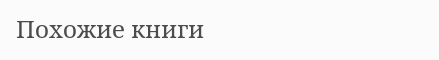Похожие книги